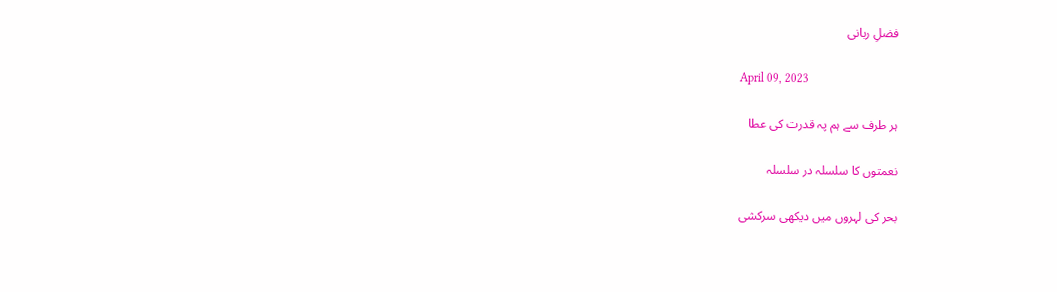فضلِ ربانی

April 09, 2023

ہر طرف سے ہم پہ قدرت کی عطا

نعمتوں کا سلسلہ در سلسلہ

بحر کی لہروں میں دیکھی سرکشی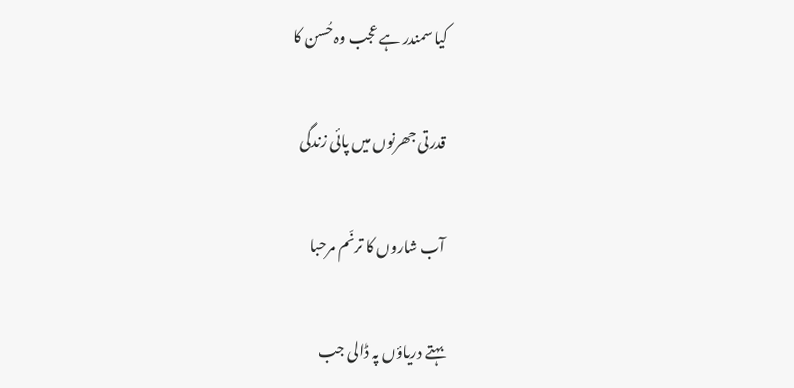کیا سمندر ہے عجب وہ حُسن کا

قدرتی جھرنوں میں پائی زندگی

آب شاروں کا ترنّم مرحبا

بہتے دریاؤں پہ ڈالی جب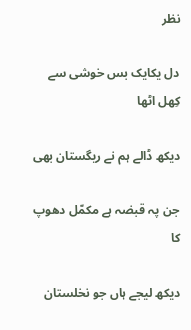نظر

دل یکایک بس خوشی سے کِھل اٹھا

دیکھ ڈالے ہم نے ریگستان بھی

جن پہ قبضہ ہے مکمّل دھوپ کا

دیکھ لیجے ہاں جو نخلستان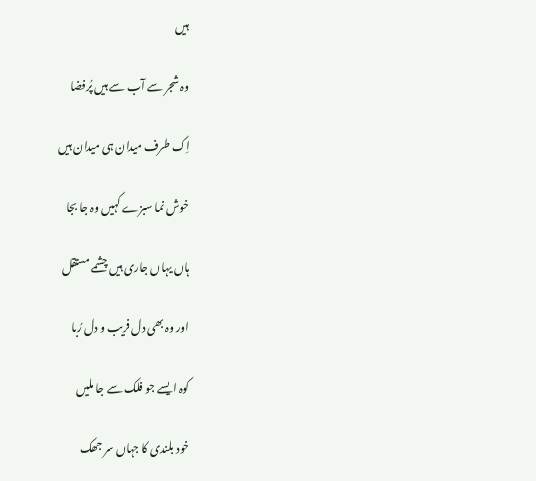ہیں

وہ شجر سے آب سے ہیں پُرفضا

اِک طرف میدان ہی میدان ہیں

خوش نما سبزے کہیں وہ جا بجا

ہاں یہاں جاری ہیں چشمے مستقل

اور وہ بھی دل فریب و دل رُبا

کوہ ایسے جو فلک سے جا ملیں

خود بلندی کا جہاں سر جھک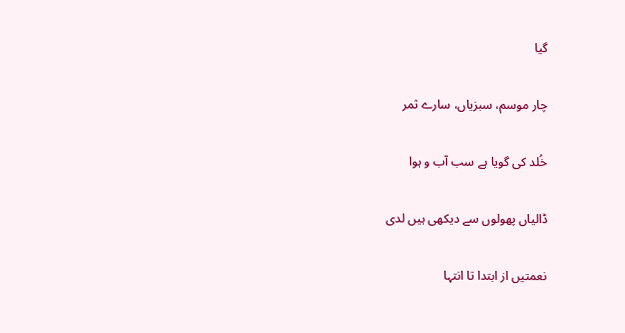گیا

چار موسم، سبزیاں، سارے ثمر

خُلد کی گویا ہے سب آب و ہوا

ڈالیاں پھولوں سے دیکھی ہیں لدی

نعمتیں از ابتدا تا انتہا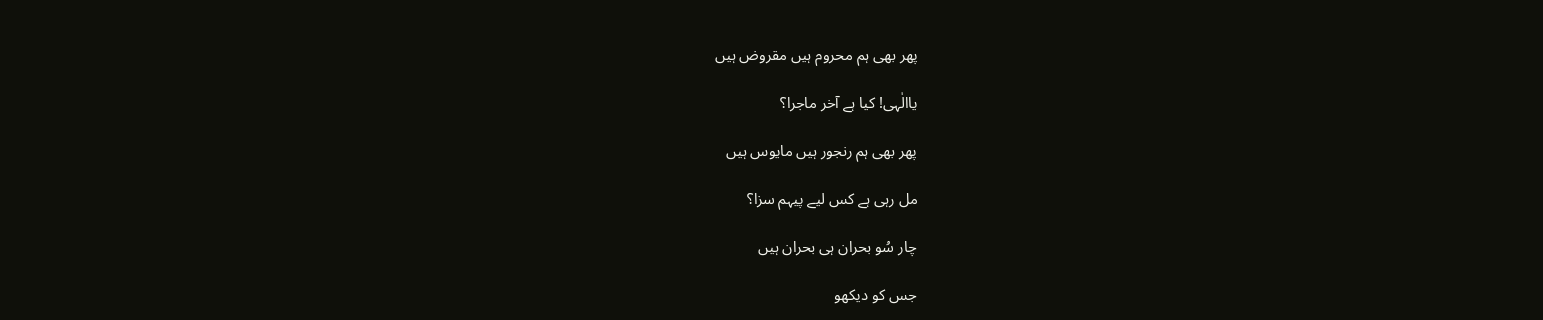پھر بھی ہم محروم ہیں مقروض ہیں

یاالٰہی! کیا ہے آخر ماجرا؟

پھر بھی ہم رنجور ہیں مایوس ہیں

مل رہی ہے کس لیے پیہم سزا؟

چار سُو بحران ہی بحران ہیں

جس کو دیکھو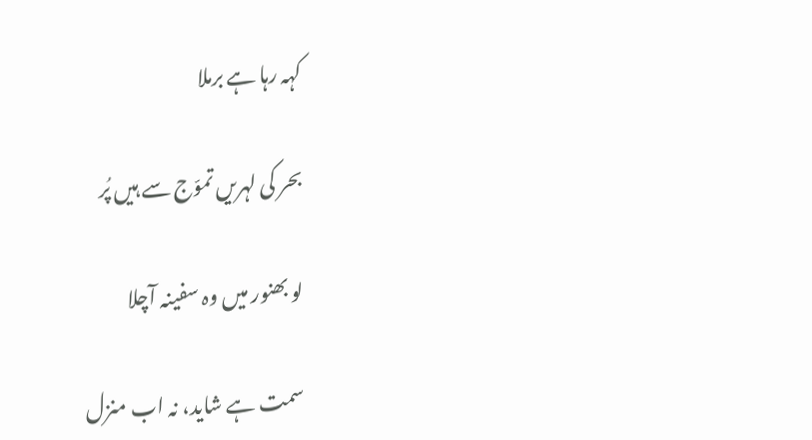کہہ رہا ہے برملا

بحر کی لہریں تموّج سے ہیں پُر

لو بھنور میں وہ سفینہ آچلا

سمت ہے شاید، نہ اب منزل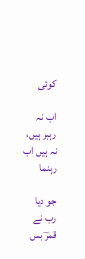کوئی

اب نہ رہبر ہیں، نہ ہیں اب رہنما

جو دیا رب نے قمرؔ بس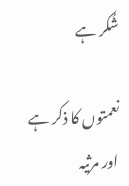شُکر ہے

نعمتوں کا ذکر ہے اور مرثیہ